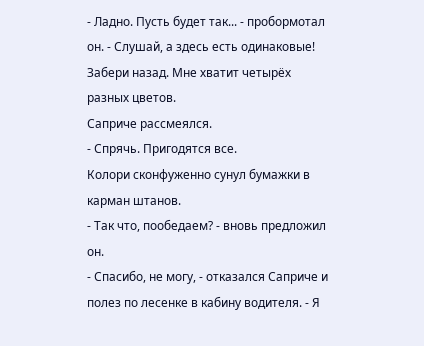- Ладно. Пусть будет так... - пробормотал он. - Слушай, а здесь есть одинаковые! Забери назад. Мне хватит четырёх разных цветов.
Саприче рассмеялся.
- Спрячь. Пригодятся все.
Колори сконфуженно сунул бумажки в карман штанов.
- Так что, пообедаем? - вновь предложил он.
- Спасибо, не могу, - отказался Саприче и полез по лесенке в кабину водителя. - Я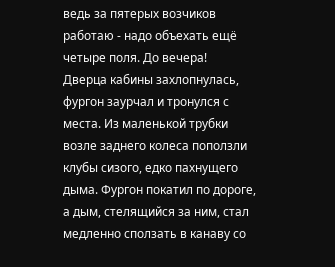ведь за пятерых возчиков работаю - надо объехать ещё четыре поля. До вечера!
Дверца кабины захлопнулась, фургон заурчал и тронулся с места. Из маленькой трубки возле заднего колеса поползли клубы сизого, едко пахнущего дыма. Фургон покатил по дороге, а дым, стелящийся за ним, стал медленно сползать в канаву со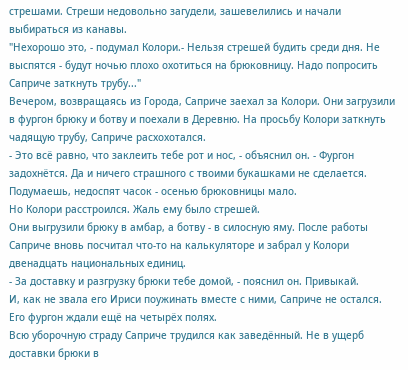стрешами. Стреши недовольно загудели, зашевелились и начали выбираться из канавы.
"Нехорошо это, - подумал Колори.- Нельзя стрешей будить среди дня. Не выспятся - будут ночью плохо охотиться на брюковницу. Надо попросить Саприче заткнуть трубу..."
Вечером, возвращаясь из Города, Саприче заехал за Колори. Они загрузили в фургон брюку и ботву и поехали в Деревню. На просьбу Колори заткнуть чадящую трубу, Саприче расхохотался.
- Это всё равно, что заклеить тебе рот и нос, - объяснил он. - Фургон задохнётся. Да и ничего страшного с твоими букашками не сделается. Подумаешь, недоспят часок - осенью брюковницы мало.
Но Колори расстроился. Жаль ему было стрешей.
Они выгрузили брюку в амбар, а ботву - в силосную яму. После работы Саприче вновь посчитал что-то на калькуляторе и забрал у Колори двенадцать национальных единиц.
- За доставку и разгрузку брюки тебе домой, - пояснил он. Привыкай.
И, как не звала его Ириси поужинать вместе с ними, Саприче не остался. Его фургон ждали ещё на четырёх полях.
Всю уборочную страду Саприче трудился как заведённый. Не в ущерб доставки брюки в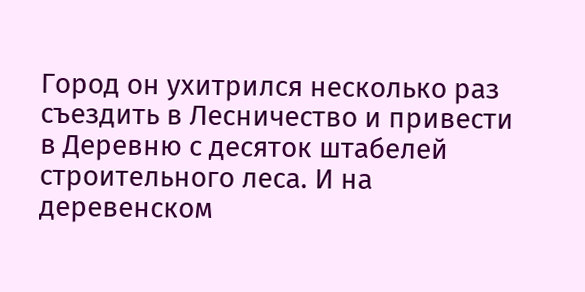Город он ухитрился несколько раз съездить в Лесничество и привести в Деревню с десяток штабелей строительного леса. И на деревенском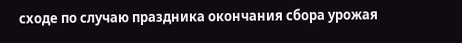сходе по случаю праздника окончания сбора урожая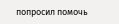попросил помочь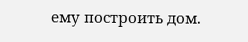ему построить дом.